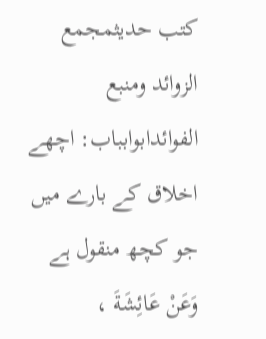کتب حدیثمجمع الزوائد ومنبع الفوائدابوابباب: اچھے اخلاق کے بارے میں جو کچھ منقول ہے
وَعَنْ عَائِشَةَ ،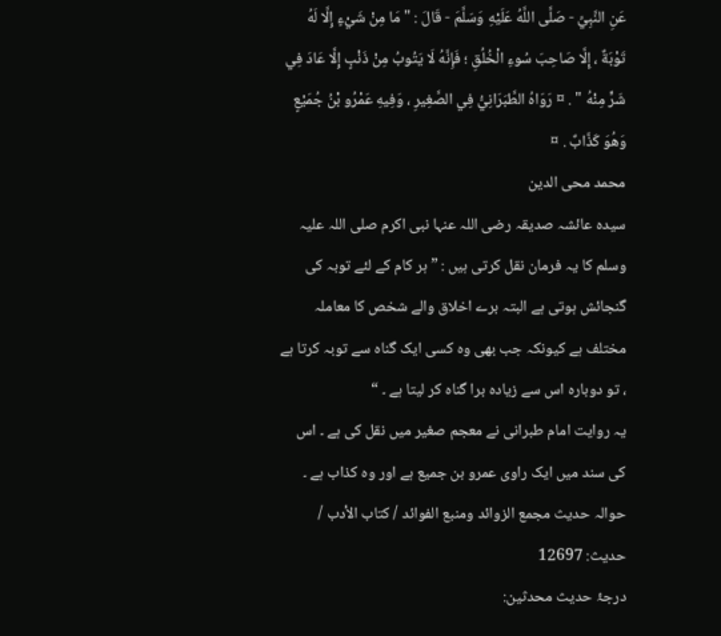عَنِ النَّبِيِّ - صَلَّى اللَّهُ عَلَيْهِ وَسَلَّمَ - قَالَ : " مَا مِنْ شَيْءٍ إِلَّا لَهُ تَوْبَةٌ ، إِلَّا صَاحِبَ سُوءِ الْخُلُقِ ؛ فَإِنَّهُ لَا يَتُوبُ مِنْ ذَنْبٍ إِلَّا عَادَ فِي شَرٍّ مِنْهُ " . ¤ رَوَاهُ الطَّبَرَانِيُّ فِي الصَّغِيرِ ، وَفِيهِ عَمْرُو بْنُ جُمَيْعٍ وَهُوَ كَذَّابٌ . ¤
محمد محی الدین
سیدہ عائشہ صدیقہ رضی اللہ عنہا نبی اکرم صلی اللہ علیہ وسلم کا یہ فرمان نقل کرتی ہیں : ” ہر کام کے لئے توبہ کی گنجائش ہوتی ہے البتہ برے اخلاق والے شخص کا معاملہ مختلف ہے کیونکہ جب بھی وہ کسی ایک گناہ سے توبہ کرتا ہے ، تو دوبارہ اس سے زیادہ برا گناہ کر لیتا ہے ۔ “
یہ روایت امام طبرانی نے معجم صغیر میں نقل کی ہے ۔ اس کی سند میں ایک راوی عمرو بن جمیع ہے اور وہ کذاب ہے ۔
حوالہ حدیث مجمع الزوائد ومنبع الفوائد / كتاب الأدب / حدیث: 12697
درجۂ حدیث محدثین: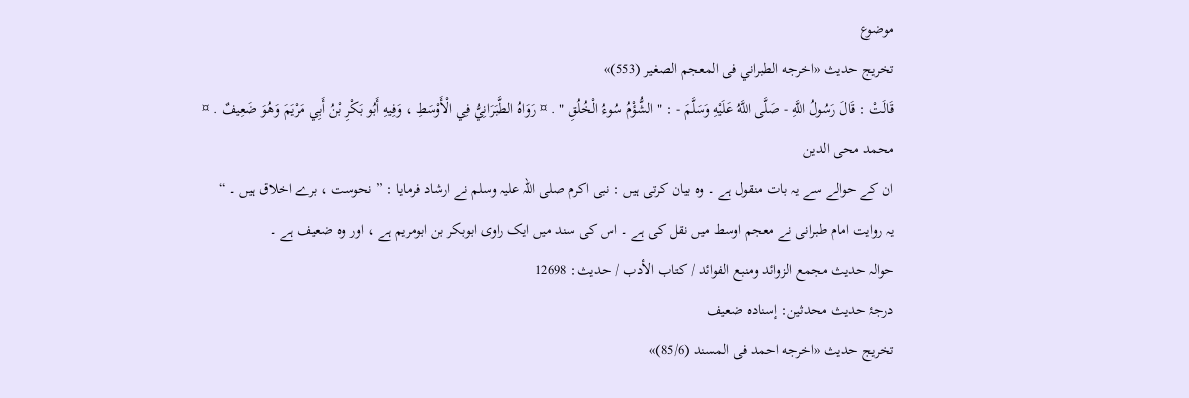موضوع
تخریج حدیث «اخرجه الطبراني فى المعجم الصغير (553)»
قَالَتْ : قَالَ رَسُولُ اللَّهِ - صَلَّى اللَّهُ عَلَيْهِ وَسَلَّمَ - : " الشُّؤْمُ سُوءُ الْخُلُقِ " . ¤ رَوَاهُ الطَّبَرَانِيُّ فِي الْأَوْسَطِ ، وَفِيهِ أَبُو بَكْرِ بْنُ أَبِي مَرْيَمَ وَهُوَ ضَعِيفٌ . ¤
محمد محی الدین
ان کے حوالے سے یہ بات منقول ہے ۔ وہ بیان کرتی ہیں : نبی اکرم صلی اللہ علیہ وسلم نے ارشاد فرمایا : ” نحوست ، برے اخلاق ہیں ۔ “
یہ روایت امام طبرانی نے معجم اوسط میں نقل کی ہے ۔ اس کی سند میں ایک راوی ابوبکر بن ابومریم ہے ، اور وہ ضعیف ہے ۔
حوالہ حدیث مجمع الزوائد ومنبع الفوائد / كتاب الأدب / حدیث: 12698
درجۂ حدیث محدثین: إسنادہ ضعیف
تخریج حدیث «اخرجه احمد فى المسند (85/6)»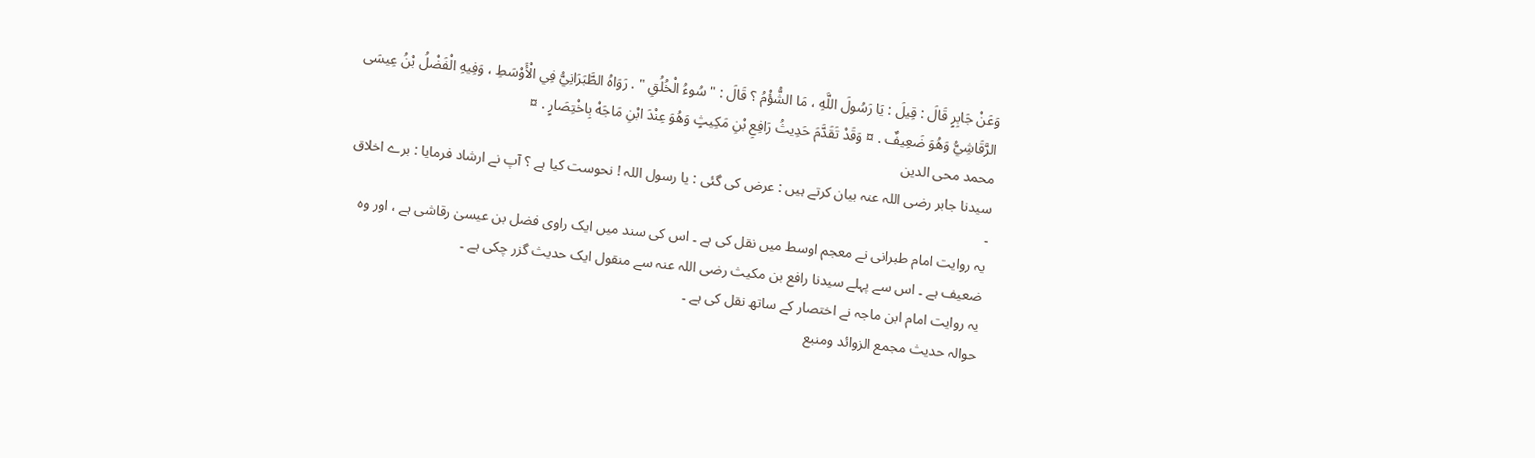وَعَنْ جَابِرٍ قَالَ : قِيلَ : يَا رَسُولَ اللَّهِ ، مَا الشُّؤْمُ ؟ قَالَ : " سُوءُ الْخُلُقِ " . رَوَاهُ الطَّبَرَانِيُّ فِي الْأَوْسَطِ ، وَفِيهِ الْفَضْلُ بْنُ عِيسَى الرَّقَاشِيُّ وَهُوَ ضَعِيفٌ . ¤ وَقَدْ تَقَدَّمَ حَدِيثُ رَافِعِ بْنِ مَكِيثٍ وَهُوَ عِنْدَ ابْنِ مَاجَهْ بِاخْتِصَارٍ . ¤
محمد محی الدین
سیدنا جابر رضی اللہ عنہ بیان کرتے ہیں : عرض کی گئی : یا رسول اللہ ! نحوست کیا ہے ؟ آپ نے ارشاد فرمایا : برے اخلاق ۔
یہ روایت امام طبرانی نے معجم اوسط میں نقل کی ہے ۔ اس کی سند میں ایک راوی فضل بن عیسیٰ رقاشی ہے ، اور وہ ضعیف ہے ۔ اس سے پہلے سیدنا رافع بن مکیث رضی اللہ عنہ سے منقول ایک حدیث گزر چکی ہے ۔
یہ روایت امام ابن ماجہ نے اختصار کے ساتھ نقل کی ہے ۔
حوالہ حدیث مجمع الزوائد ومنبع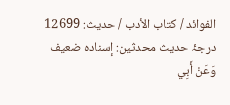الفوائد / كتاب الأدب / حدیث: 12699
درجۂ حدیث محدثین: إسنادہ ضعیف
وَعَنْ أَبِي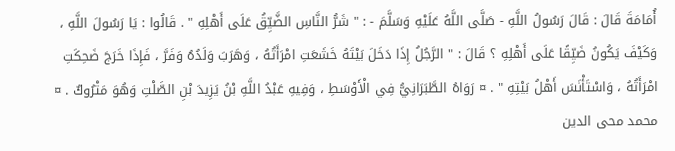أُمَامَةَ قَالَ : قَالَ رَسُولُ اللَّهِ - صَلَّى اللَّهُ عَلَيْهِ وَسَلَّمَ - : " شَرُّ النَّاسِ الضَّيِّقُ عَلَى أَهْلِهِ " . قَالُوا : يَا رَسُولَ اللَّهِ ، وَكَيْفَ يَكُونُ ضَيِّقًا عَلَى أَهْلِهِ ؟ قَالَ : " الرَّجُلُ إِذَا دَخَلَ بَيْتَهُ خَشَعَتِ امْرَأَتُهُ ، وَهَرَبَ وَلَدُهُ وَفَرَّ ، فَإِذَا خَرَجَ ضَحِكَتِ امْرَأَتُهُ ، وَاسْتَأْنَسَ أَهْلُ بَيْتِهِ " . ¤ رَوَاهُ الطَّبَرَانِيُّ فِي الْأَوْسَطِ ، وَفِيهِ عَبْدُ اللَّهِ بْنُ يَزِيدَ بْنِ الصَّلْتِ وَهُوَ مَتْرُوكٌ . ¤
محمد محی الدین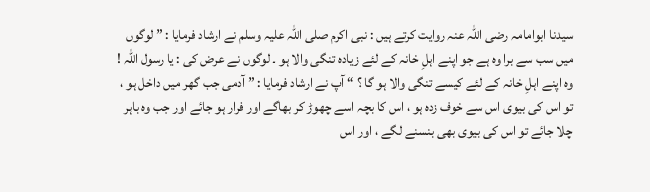سیدنا ابوامامہ رضی اللہ عنہ روایت کرتے ہیں : نبی اکرم صلی اللہ علیہ وسلم نے ارشاد فرمایا : ” لوگوں میں سب سے برا وہ ہے جو اپنے اہلِ خانہ کے لئے زیادہ تنگی والا ہو ۔ لوگوں نے عرض کی : یا رسول اللہ ! وہ اپنے اہلِ خانہ کے لئے کیسے تنگی والا ہو گا ؟ “ آپ نے ارشاد فرمایا : ” آدمی جب گھر میں داخل ہو ، تو اس کی بیوی اس سے خوف زدہ ہو ، اس کا بچہ اسے چھوڑ کر بھاگے اور فرار ہو جائے اور جب وہ باہر چلا جائے تو اس کی بیوی بھی بنسنے لگے ، اور اس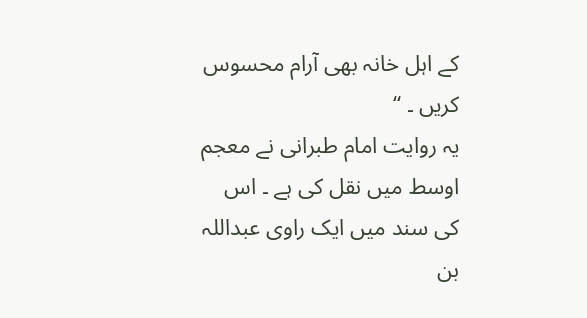کے اہل خانہ بھی آرام محسوس کریں ۔ “
یہ روایت امام طبرانی نے معجم اوسط میں نقل کی ہے ۔ اس کی سند میں ایک راوی عبداللہ بن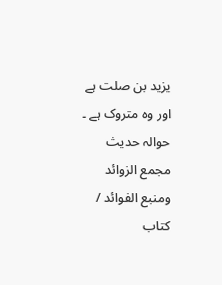یزید بن صلت ہے اور وہ متروک ہے ۔
حوالہ حدیث مجمع الزوائد ومنبع الفوائد / كتاب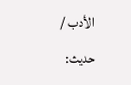الأدب / حدیث: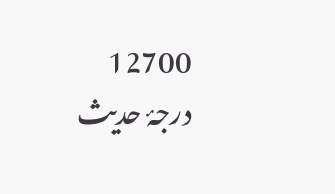12700
درجۂ حدیث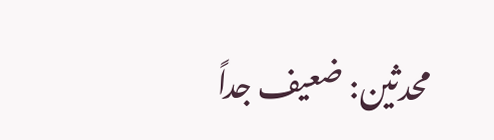محدثین: ضعیف جداً